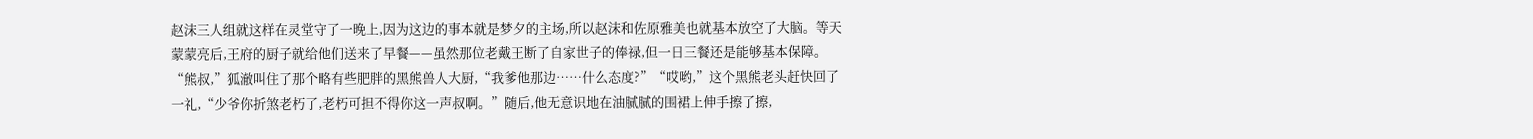赵沫三人组就这样在灵堂守了一晚上,因为这边的事本就是梦夕的主场,所以赵沫和佐原雅美也就基本放空了大脑。等天蒙蒙亮后,王府的厨子就给他们送来了早餐——虽然那位老戴王断了自家世子的俸禄,但一日三餐还是能够基本保障。“熊叔,”狐澈叫住了那个略有些肥胖的黑熊兽人大厨,“我爹他那边……什么态度?”“哎哟,”这个黑熊老头赶快回了一礼,“少爷你折煞老朽了,老朽可担不得你这一声叔啊。”随后,他无意识地在油腻腻的围裙上伸手擦了擦,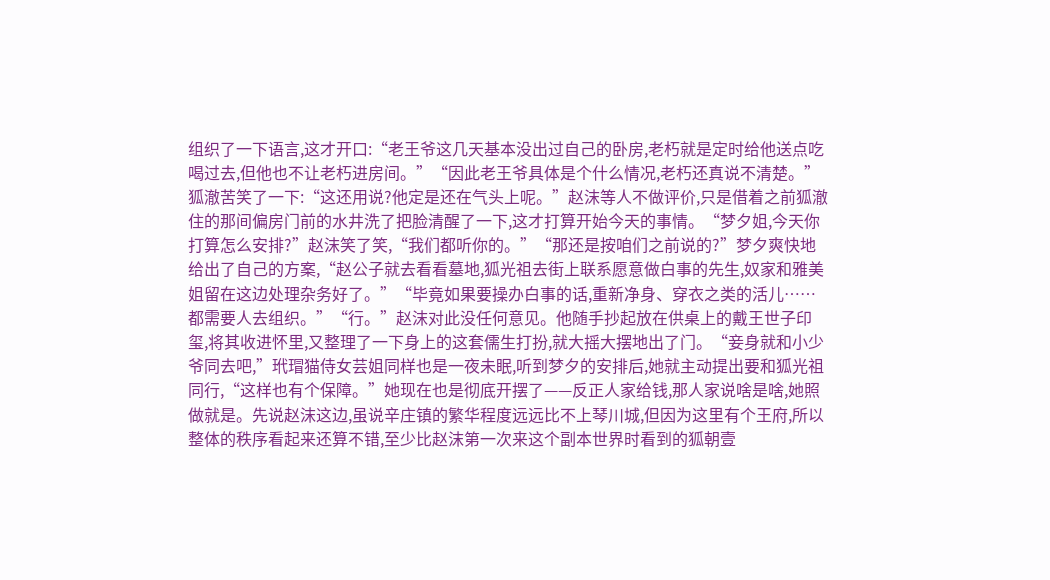组织了一下语言,这才开口:“老王爷这几天基本没出过自己的卧房,老朽就是定时给他送点吃喝过去,但他也不让老朽进房间。”“因此老王爷具体是个什么情况,老朽还真说不清楚。”狐澈苦笑了一下:“这还用说?他定是还在气头上呢。”赵沫等人不做评价,只是借着之前狐澈住的那间偏房门前的水井洗了把脸清醒了一下,这才打算开始今天的事情。“梦夕姐,今天你打算怎么安排?”赵沫笑了笑,“我们都听你的。”“那还是按咱们之前说的?”梦夕爽快地给出了自己的方案,“赵公子就去看看墓地,狐光祖去街上联系愿意做白事的先生,奴家和雅美姐留在这边处理杂务好了。”“毕竟如果要操办白事的话,重新净身、穿衣之类的活儿……都需要人去组织。”“行。”赵沫对此没任何意见。他随手抄起放在供桌上的戴王世子印玺,将其收进怀里,又整理了一下身上的这套儒生打扮,就大摇大摆地出了门。“妾身就和小少爷同去吧,”玳瑁猫侍女芸姐同样也是一夜未眠,听到梦夕的安排后,她就主动提出要和狐光祖同行,“这样也有个保障。”她现在也是彻底开摆了——反正人家给钱,那人家说啥是啥,她照做就是。先说赵沫这边,虽说辛庄镇的繁华程度远远比不上琴川城,但因为这里有个王府,所以整体的秩序看起来还算不错,至少比赵沫第一次来这个副本世界时看到的狐朝壹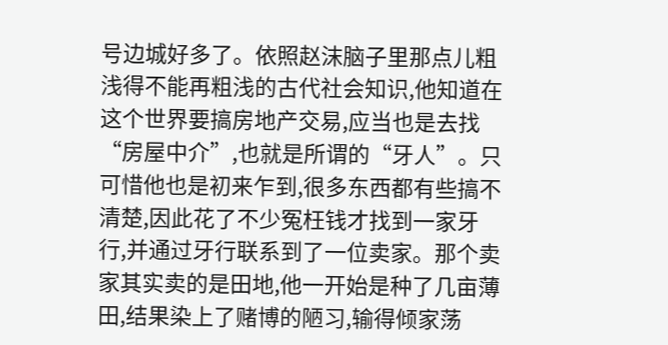号边城好多了。依照赵沫脑子里那点儿粗浅得不能再粗浅的古代社会知识,他知道在这个世界要搞房地产交易,应当也是去找“房屋中介”,也就是所谓的“牙人”。只可惜他也是初来乍到,很多东西都有些搞不清楚,因此花了不少冤枉钱才找到一家牙行,并通过牙行联系到了一位卖家。那个卖家其实卖的是田地,他一开始是种了几亩薄田,结果染上了赌博的陋习,输得倾家荡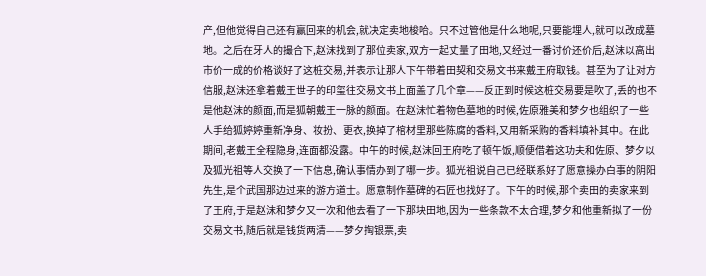产,但他觉得自己还有赢回来的机会,就决定卖地梭哈。只不过管他是什么地呢,只要能埋人,就可以改成墓地。之后在牙人的撮合下,赵沫找到了那位卖家,双方一起丈量了田地,又经过一番讨价还价后,赵沫以高出市价一成的价格谈好了这桩交易,并表示让那人下午带着田契和交易文书来戴王府取钱。甚至为了让对方信服,赵沫还拿着戴王世子的印玺往交易文书上面盖了几个章——反正到时候这桩交易要是吹了,丢的也不是他赵沫的颜面,而是狐朝戴王一脉的颜面。在赵沫忙着物色墓地的时候,佐原雅美和梦夕也组织了一些人手给狐婷婷重新净身、妆扮、更衣,换掉了棺材里那些陈腐的香料,又用新采购的香料填补其中。在此期间,老戴王全程隐身,连面都没露。中午的时候,赵沫回王府吃了顿午饭,顺便借着这功夫和佐原、梦夕以及狐光祖等人交换了一下信息,确认事情办到了哪一步。狐光祖说自己已经联系好了愿意操办白事的阴阳先生,是个武国那边过来的游方道士。愿意制作墓碑的石匠也找好了。下午的时候,那个卖田的卖家来到了王府,于是赵沫和梦夕又一次和他去看了一下那块田地,因为一些条款不太合理,梦夕和他重新拟了一份交易文书,随后就是钱货两清——梦夕掏银票,卖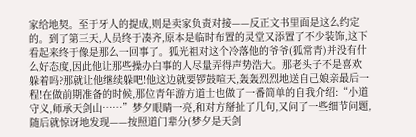家给地契。至于牙人的提成,则是卖家负责对接——反正文书里面是这么约定的。到了第三天,人员终于凑齐,原本是临时布置的灵堂又添置了不少装饰,这下看起来终于像是那么一回事了。狐光祖对这个冷落他的爷爷(狐常青)并没有什么好态度,因此他让那些操办白事的人尽量弄得声势浩大。那老头子不是喜欢躲着吗?那就让他继续躲吧!他这边就要锣鼓喧天,轰轰烈烈地送自己娘亲最后一程!在做前期准备的时候,那位青年游方道士也做了一番简单的自我介绍:“小道守义,师承天剑山……”梦夕眼睛一亮,和对方掰扯了几句,又问了一些细节问题,随后就惊讶地发现——按照道门辈分(梦夕是天剑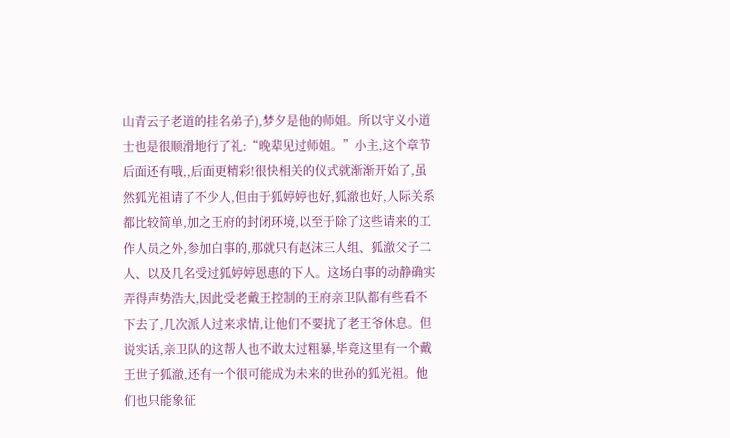山青云子老道的挂名弟子),梦夕是他的师姐。所以守义小道士也是很顺滑地行了礼:“晚辈见过师姐。”小主,这个章节后面还有哦,,后面更精彩!很快相关的仪式就渐渐开始了,虽然狐光祖请了不少人,但由于狐婷婷也好,狐澈也好,人际关系都比较简单,加之王府的封闭环境,以至于除了这些请来的工作人员之外,参加白事的,那就只有赵沫三人组、狐澈父子二人、以及几名受过狐婷婷恩惠的下人。这场白事的动静确实弄得声势浩大,因此受老戴王控制的王府亲卫队都有些看不下去了,几次派人过来求情,让他们不要扰了老王爷休息。但说实话,亲卫队的这帮人也不敢太过粗暴,毕竟这里有一个戴王世子狐澈,还有一个很可能成为未来的世孙的狐光祖。他们也只能象征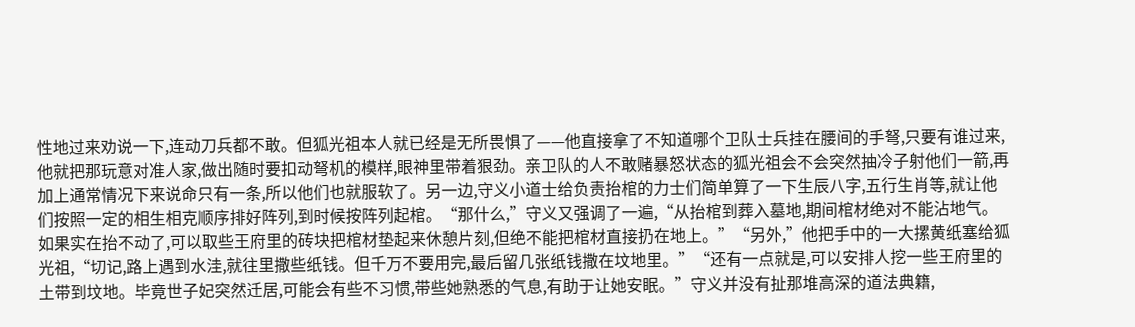性地过来劝说一下,连动刀兵都不敢。但狐光祖本人就已经是无所畏惧了——他直接拿了不知道哪个卫队士兵挂在腰间的手弩,只要有谁过来,他就把那玩意对准人家,做出随时要扣动弩机的模样,眼神里带着狠劲。亲卫队的人不敢赌暴怒状态的狐光祖会不会突然抽冷子射他们一箭,再加上通常情况下来说命只有一条,所以他们也就服软了。另一边,守义小道士给负责抬棺的力士们简单算了一下生辰八字,五行生肖等,就让他们按照一定的相生相克顺序排好阵列,到时候按阵列起棺。“那什么,”守义又强调了一遍,“从抬棺到葬入墓地,期间棺材绝对不能沾地气。如果实在抬不动了,可以取些王府里的砖块把棺材垫起来休憩片刻,但绝不能把棺材直接扔在地上。”“另外,”他把手中的一大摞黄纸塞给狐光祖,“切记,路上遇到水洼,就往里撒些纸钱。但千万不要用完,最后留几张纸钱撒在坟地里。”“还有一点就是,可以安排人挖一些王府里的土带到坟地。毕竟世子妃突然迁居,可能会有些不习惯,带些她熟悉的气息,有助于让她安眠。”守义并没有扯那堆高深的道法典籍,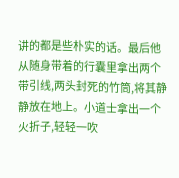讲的都是些朴实的话。最后他从随身带着的行囊里拿出两个带引线,两头封死的竹筒,将其静静放在地上。小道士拿出一个火折子,轻轻一吹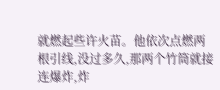就燃起些许火苗。他依次点燃两根引线,没过多久,那两个竹筒就接连爆炸,炸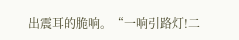出震耳的脆响。“一响引路灯!二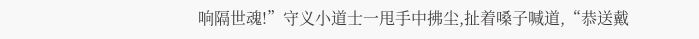响隔世魂!”守义小道士一甩手中拂尘,扯着嗓子喊道,“恭送戴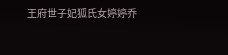王府世子妃狐氏女婷婷乔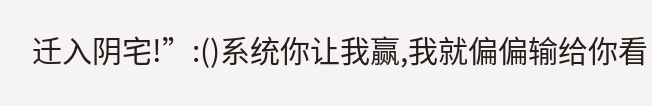迁入阴宅!”:()系统你让我赢,我就偏偏输给你看